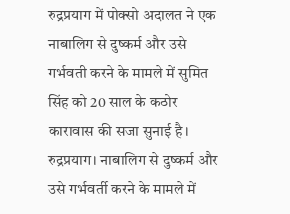रुद्रप्रयाग में पोक्सो अदालत ने एक नाबालिग से दुष्कर्म और उसे गर्भवती करने के मामले में सुमित सिंह को 20 साल के कठोर कारावास की सजा सुनाई है।
रुद्रप्रयाग। नाबालिग से दुष्कर्म और उसे गर्भवर्ती करने के मामले में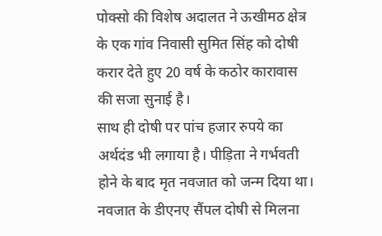पोक्सो की विशेष अदालत ने ऊखीमठ क्षेत्र के एक गांव निवासी सुमित सिंह को दोषी करार देते हुए 20 वर्ष के कठोर कारावास की सजा सुनाई है।
साथ ही दोषी पर पांच हजार रुपये का अर्थदंड भी लगाया है। पीड़िता ने गर्भवती होने के बाद मृत नवजात को जन्म दिया था। नवजात के डीएनए सैंपल दोषी से मिलना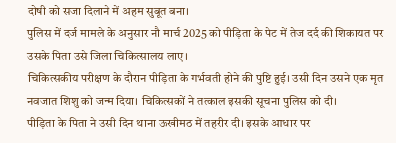दोषी को सजा दिलाने में अहम सुबूत बना।
पुलिस में दर्ज मामले के अनुसार नौ मार्च 2025 को पीड़िता के पेट में तेज दर्द की शिकायत पर उसके पिता उसे जिला चिकित्सालय लाए।
चिकित्सकीय परीक्षण के दौरान पीड़िता के गर्भवती होने की पुष्टि हुई। उसी दिन उसने एक मृत नवजात शिशु को जन्म दिया। चिकित्सकों ने तत्काल इसकी सूचना पुलिस को दी।
पीड़िता के पिता ने उसी दिन थाना ऊखीमठ में तहरीर दी। इसके आधार पर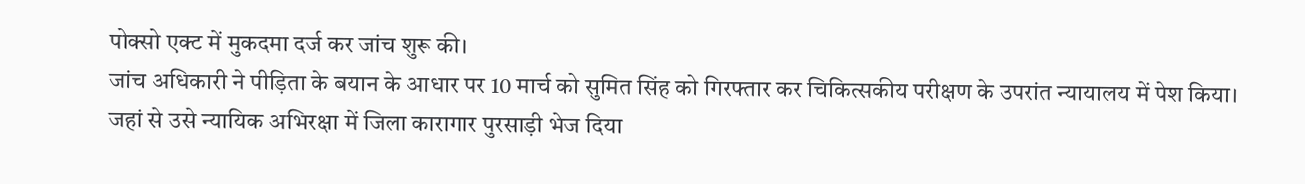पोक्सो एक्ट में मुकदमा दर्ज कर जांच शुरू की।
जांच अधिकारी ने पीड़िता के बयान के आधार पर 10 मार्च को सुमित सिंह को गिरफ्तार कर चिकित्सकीय परीक्षण के उपरांत न्यायालय में पेश किया।
जहां से उसे न्यायिक अभिरक्षा में जिला कारागार पुरसाड़ी भेज दिया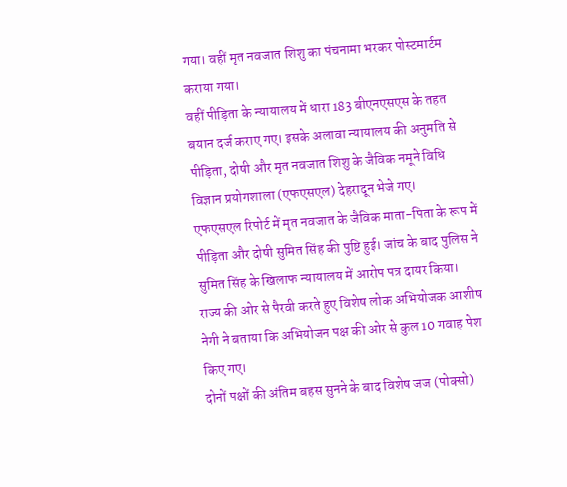गया। वहीं मृत नवजात शिशु का पंचनामा भरकर पोस्टमार्टम कराया गया।
वहीं पीड़िता के न्यायालय में धारा 183 बीएनएसएस के तहत बयान दर्ज कराए गए। इसके अलावा न्यायालय की अनुमति से पीड़िता, दोषी और मृत नवजात शिशु के जैविक नमूने विधि विज्ञान प्रयोगशाला (एफएसएल) देहरादून भेजे गए।
एफएसएल रिपोर्ट में मृत नवजात के जैविक माता-पिता के रूप में पीड़िता और दोषी सुमित सिंह की पुष्टि हुई। जांच के बाद पुलिस ने सुमित सिंह के खिलाफ न्यायालय में आरोप पत्र दायर किया।
राज्य की ओर से पैरवी करते हुए विशेष लोक अभियोजक आशीष नेगी ने बताया कि अभियोजन पक्ष की ओर से कुल 10 गवाह पेश किए गए।
दोनों पक्षों की अंतिम बहस सुनने के बाद विशेष जज (पोक्सो)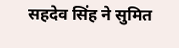सहदेव सिंह ने सुमित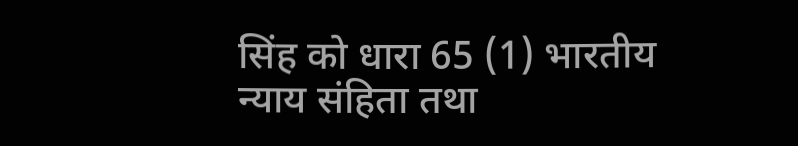सिंह को धारा 65 (1) भारतीय न्याय संहिता तथा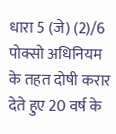धारा 5 (जे) (2)/6 पोक्सो अधिनियम के तहत दोषी करार देते हुए 20 वर्ष के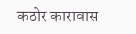कठोर कारावास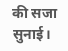की सजा सुनाई।